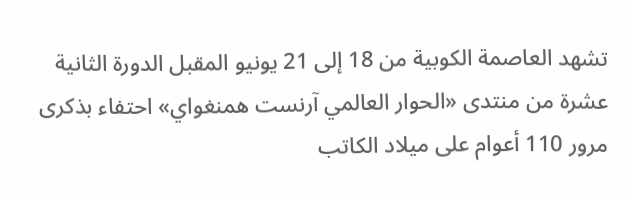تشهد العاصمة الكوبية من 18 إلى 21 يونيو المقبل الدورة الثانية عشرة من منتدى «الحوار العالمي آرنست همنغواي» احتفاء بذكرى مرور 110 أعوام على ميلاد الكاتب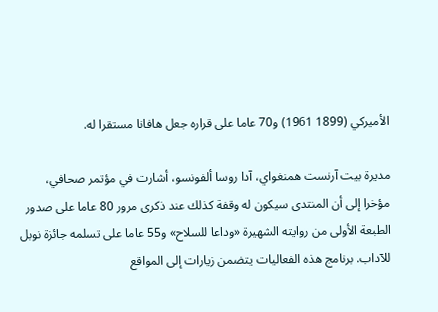الأميركي (1899 1961) و70 عاما على قراره جعل هافانا مستقرا له.

مديرة بيت آرنست همنغواي، آدا روسا ألفونسو، أشارت في مؤتمر صحافي، مؤخرا إلى أن المنتدى سيكون له وقفة كذلك عند ذكرى مرور 80 عاما على صدور الطبعة الأولى من روايته الشهيرة «وداعا للسلاح» و55 عاما على تسلمه جائزة نوبل للآداب. برنامج هذه الفعاليات يتضمن زيارات إلى المواقع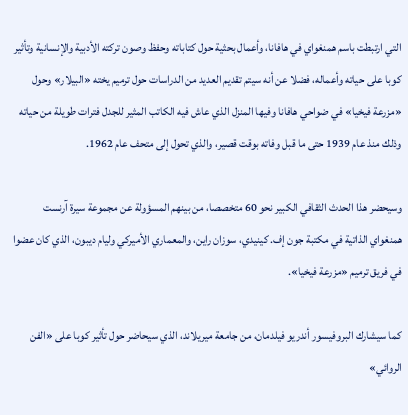التي ارتبطت باسم همنغواي في هافانا، وأعمال بحثية حول كتاباته وحفظ وصون تركته الأدبية والإنسانية وتأثير كوبا على حياته وأعماله، فضلا عن أنه سيتم تقديم العديد من الدراسات حول ترميم يخته «البيلار» وحول «مزرعة فيخيا» في ضواحي هافانا وفيها المنزل الذي عاش فيه الكاتب المثير للجدل فترات طويلة من حياته وذلك منذ عام 1939 حتى ما قبل وفاته بوقت قصير، والذي تحول إلى متحف عام 1962.

وسيحضر هذا الحدث الثقافي الكبير نحو 60 متخصصا، من بينهم المسؤولة عن مجموعة سيرة آرنست همنغواي الذاتية في مكتبة جون إف. كينيدي، سوزان راين، والمعماري الأميركي وليام ديبون، الذي كان عضوا في فريق ترميم «مزرعة فيخيا».

كما سيشارك البروفيسور أندريو فيلدمان، من جامعة ميريلاند، الذي سيحاضر حول تأثير كوبا على «الفن الروائي»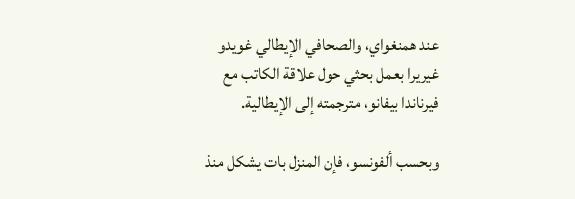عند همنغواي، والصحافي الإيطالي غويدو غيريرا بعمل بحثي حول علاقة الكاتب مع فيرناندا بيفانو، مترجمته إلى الإيطالية.

وبحسب ألفونسو، فإن المنزل بات يشكل منذ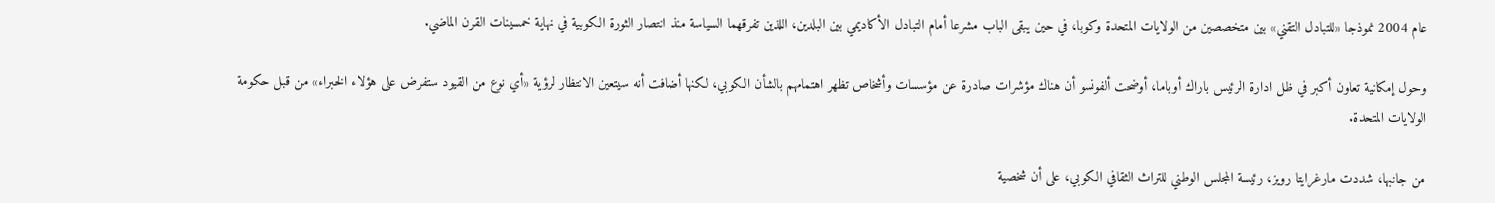عام 2004 نموذجا «للتبادل التقني» بين متخصصين من الولايات المتحدة وكوبا، في حين يبقى الباب مشرعا أمام التبادل الأكاديمي بين البلدين، اللذين تفرقهما السياسة منذ انتصار الثورة الكوبية في نهاية خمسينات القرن الماضي.

وحول إمكانية تعاون أكبر في ظل ادارة الرئيس باراك أوباما، أوضحت ألفونسو أن هناك مؤشرات صادرة عن مؤسسات وأشخاص تظهر اهتمامهم بالشأن الكوبي، لكنها أضافت أنه سيتعين الانتظار لرؤية «أي نوع من القيود ستفرض على هؤلاء الخبراء» من قبل حكومة الولايات المتحدة.

من جانبها، شددت مارغرايتا رويز، رئيسة المجلس الوطني للتراث الثقافي الكوبي، على أن شخصية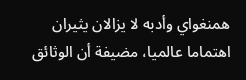همنغواي وأدبه لا يزالان يثيران اهتماما عالميا، مضيفة أن الوثائق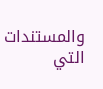والمستندات التي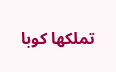تملكها كوبا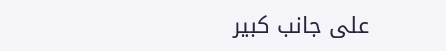على جانب كبير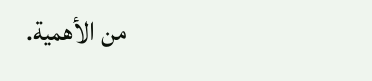من الأهمية.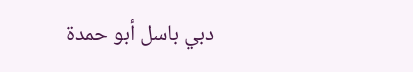دبي باسل أبو حمدة